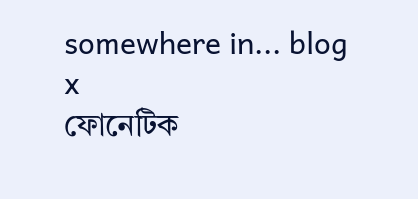somewhere in... blog
x
ফোনেটিক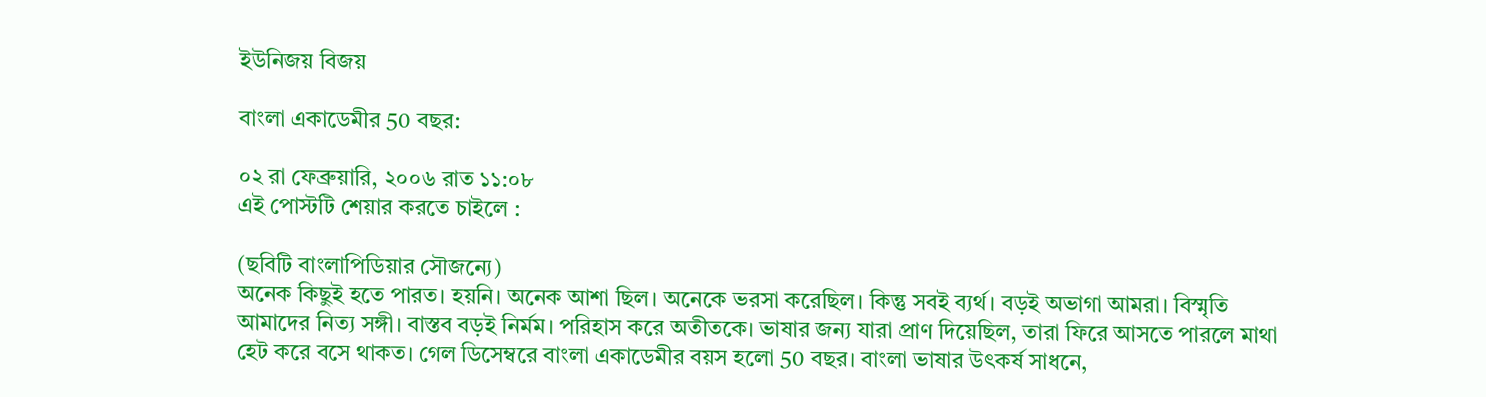ইউনিজয় বিজয়

বাংলা একাডেমীর 50 বছর:

০২ রা ফেব্রুয়ারি, ২০০৬ রাত ১১:০৮
এই পোস্টটি শেয়ার করতে চাইলে :

(ছবিটি বাংলাপিডিয়ার সৌজন্যে)
অনেক কিছুই হতে পারত। হয়নি। অনেক আশা ছিল। অনেকে ভরসা করেছিল। কিন্তু সবই ব্যর্থ। বড়ই অভাগা আমরা। বিস্মৃতি আমাদের নিত্য সঙ্গী। বাস্তব বড়ই নির্মম। পরিহাস করে অতীতকে। ভাষার জন্য যারা প্রাণ দিয়েছিল, তারা ফিরে আসতে পারলে মাথা হেট করে বসে থাকত। গেল ডিসেম্বরে বাংলা একাডেমীর বয়স হলো 50 বছর। বাংলা ভাষার উৎকর্ষ সাধনে,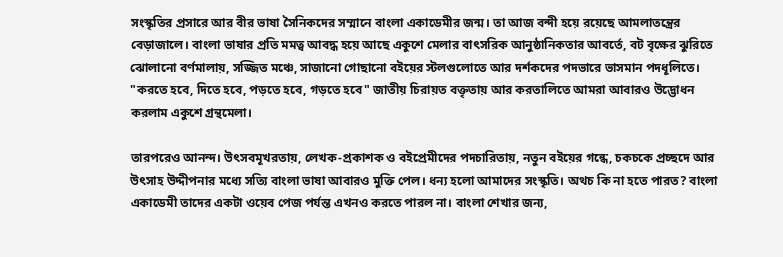সংস্কৃতির প্রসারে আর বীর ভাষা সৈনিকদের সম্মানে বাংলা একাডেমীর জন্ম। তা আজ বন্দী হয়ে রয়েছে আমলাতন্ত্রের বেড়াজালে। বাংলা ভাষার প্রতি মমত্ব আবদ্ধ হয়ে আছে একুশে মেলার বাৎসরিক আনুষ্ঠানিকতার আবর্তে, বট বৃক্ষের ঝুরিতে ঝোলানো বর্ণমালায়, সজ্জিত মঞ্চে, সাজানো গোছানো বইয়ের স্টলগুলোতে আর দর্শকদের পদভারে ভাসমান পদধূলিতে। "করতে হবে, দিতে হবে, পড়তে হবে, গড়তে হবে" জাতীয় চিরায়ত বক্তৃতায় আর করতালিতে আমরা আবারও উদ্ভোধন করলাম একুশে গ্রন্থমেলা।

তারপরেও আনন্দ। উৎসবমূখরতায়, লেখক-প্রকাশক ও বইপ্রেমীদের পদচারিতায়, নতুন বইয়ের গন্ধে, চকচকে প্রচ্ছদে আর উৎসাহ উদ্দীপনার মধ্যে সত্যি বাংলা ভাষা আবারও মুক্তি পেল। ধন্য হলো আমাদের সংস্কৃতি। অথচ কি না হতে পারত? বাংলা একাডেমী তাদের একটা ওয়েব পেজ পর্যন্ত এখনও করতে পারল না। বাংলা শেখার জন্য,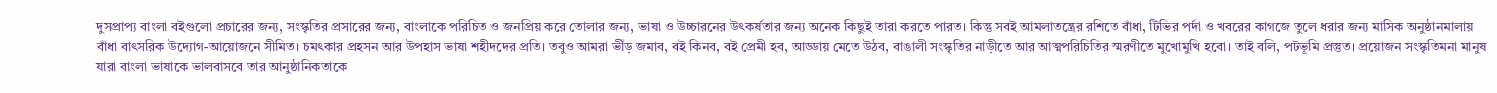দুসপ্রাপ্য বাংলা বইগুলো প্রচারের জন্য, সংস্কৃতির প্রসারের জন্য, বাংলাকে পরিচিত ও জনপ্রিয় করে তোলার জন্য, ভাষা ও উচ্চারনের উৎকর্ষতার জন্য অনেক কিছুই তারা করতে পারত। কিন্তু সবই আমলাতন্ত্রের রশিতে বাঁধা, টিভির পর্দা ও খবরের কাগজে তুলে ধরার জন্য মাসিক অনুষ্ঠানমালায় বাঁধা বাৎসরিক উদ্যোগ-আয়োজনে সীমিত। চমৎকার প্রহসন আর উপহাস ভাষা শহীদদের প্রতি। তবুও আমরা ভীঁড় জমাব, বই কিনব, বই প্রেমী হব, আড্ডায় মেতে উঠব, বাঙালী সংস্কৃতির নাড়ীতে আর আত্মপরিচিতির স্মরণীতে মুখোমুখি হবো। তাই বলি, পটভূমি প্রস্তুত। প্রয়োজন সংস্কৃতিমনা মানুষ যারা বাংলা ভাষাকে ভালবাসবে তার আনুষ্ঠানিকতাকে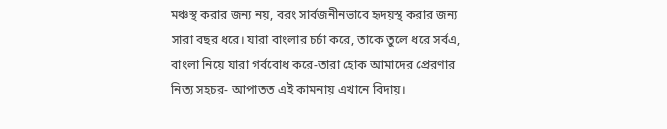মঞ্চস্থ করার জন্য নয়, বরং সার্বজনীনভাবে হৃদয়স্থ করার জন্য সারা বছর ধরে। যারা বাংলার চর্চা করে, তাকে তুলে ধরে সর্বএ, বাংলা নিয়ে যারা গর্ববোধ করে-তারা হোক আমাদের প্রেরণার নিত্য সহচর- আপাতত এই কামনায় এখানে বিদায়।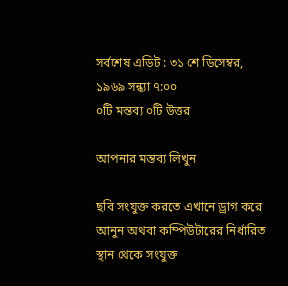সর্বশেষ এডিট : ৩১ শে ডিসেম্বর, ১৯৬৯ সন্ধ্যা ৭:০০
০টি মন্তব্য ০টি উত্তর

আপনার মন্তব্য লিখুন

ছবি সংযুক্ত করতে এখানে ড্রাগ করে আনুন অথবা কম্পিউটারের নির্ধারিত স্থান থেকে সংযুক্ত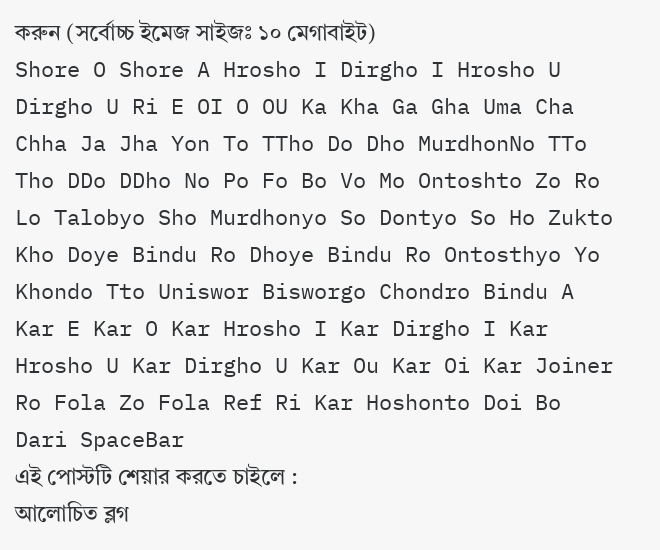করুন (সর্বোচ্চ ইমেজ সাইজঃ ১০ মেগাবাইট)
Shore O Shore A Hrosho I Dirgho I Hrosho U Dirgho U Ri E OI O OU Ka Kha Ga Gha Uma Cha Chha Ja Jha Yon To TTho Do Dho MurdhonNo TTo Tho DDo DDho No Po Fo Bo Vo Mo Ontoshto Zo Ro Lo Talobyo Sho Murdhonyo So Dontyo So Ho Zukto Kho Doye Bindu Ro Dhoye Bindu Ro Ontosthyo Yo Khondo Tto Uniswor Bisworgo Chondro Bindu A Kar E Kar O Kar Hrosho I Kar Dirgho I Kar Hrosho U Kar Dirgho U Kar Ou Kar Oi Kar Joiner Ro Fola Zo Fola Ref Ri Kar Hoshonto Doi Bo Dari SpaceBar
এই পোস্টটি শেয়ার করতে চাইলে :
আলোচিত ব্লগ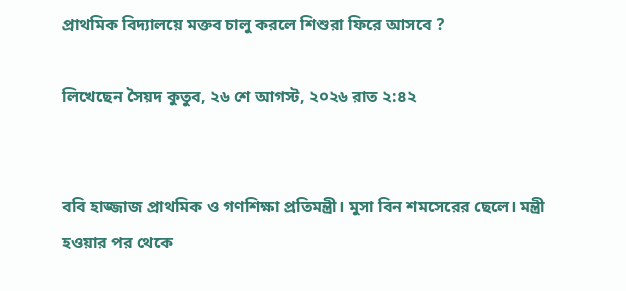প্রাথমিক বিদ্যালয়ে মক্তব চালু করলে শিশুরা ফিরে আসবে ?

লিখেছেন সৈয়দ কুতুব, ২৬ শে আগস্ট, ২০২৬ রাত ২:৪২


ববি হাজ্জাজ প্রাথমিক ও গণশিক্ষা প্রতিমন্ত্রী। মুসা বিন শমসেরের ছেলে। মন্ত্রী হওয়ার পর থেকে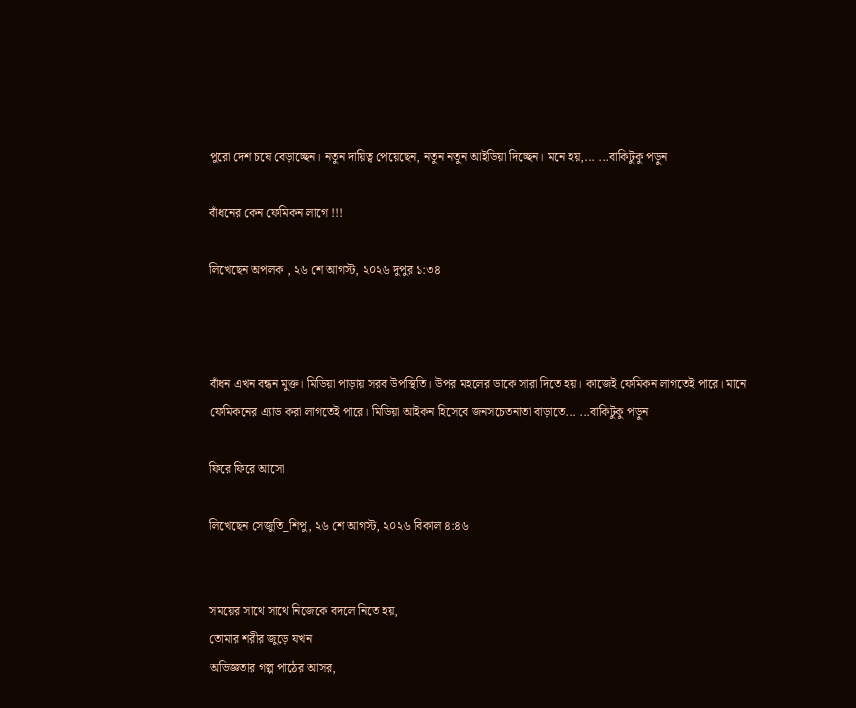পুরো দেশ চষে বেড়াচ্ছেন। নতুন দায়িত্ব পেয়েছেন, নতুন নতুন আইডিয়া দিচ্ছেন। মনে হয়,... ...বাকিটুকু পড়ুন

বাঁধনের কেন ফেমিকন লাগে !!!

লিখেছেন অপলক , ২৬ শে আগস্ট, ২০২৬ দুপুর ১:৩৪



বাঁধন এখন বন্ধন মুক্ত। মিডিয়া পাড়ায় সরব উপস্থিতি। উপর মহলের ডাকে সারা দিতে হয়। কাজেই ফেমিকন লাগতেই পারে। মানে ফেমিকনের এ্যাড করা লাগতেই পারে। মিডিয়া আইকন হিসেবে জনসচেতনাতা বাড়াতে... ...বাকিটুকু পড়ুন

ফিরে ফিরে আসো

লিখেছেন সেজুতি_শিপু, ২৬ শে আগস্ট, ২০২৬ বিকাল ৪:৪৬


সময়ের সাথে সাথে নিজেকে বদলে নিতে হয়,
তোমার শরীর জুড়ে যখন
অভিজ্ঞতার গল্প পাঠের আসর,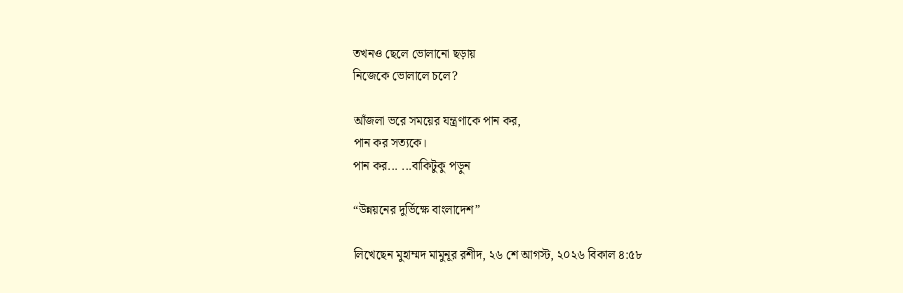তখনও ছেলে ভোলানো ছড়ায়
নিজেকে ভোলালে চলে?

আঁজলা ভরে সময়ের যন্ত্রণাকে পান কর,
পান কর সত‍্যকে।
পান কর... ...বাকিটুকু পড়ুন

“উন্নয়নের দুর্ভিক্ষে বাংলাদেশ”

লিখেছেন মুহাম্মদ মামুনূর রশীদ, ২৬ শে আগস্ট, ২০২৬ বিকাল ৪:৫৮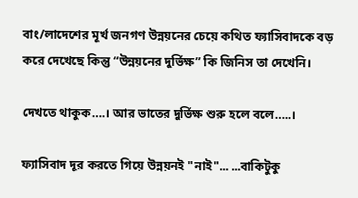বাং/লাদেশের মূর্খ জনগণ উন্নয়নের চেয়ে কথিত ফ্যাসিবাদকে বড় করে দেখেছে কিন্তু “উন্নয়নের দুর্ভিক্ষ” কি জিনিস তা দেখেনি।

দেখতে থাকুক….। আর ভাতের দুর্ভিক্ষ শুরু হলে বলে…..।

ফ্যাসিবাদ দূর করতে গিয়ে উন্নয়নই "নাই"... ...বাকিটুকু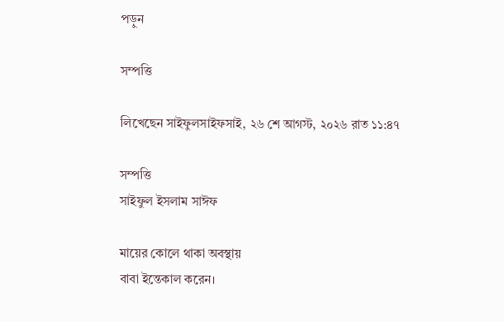পড়ুন

সম্পত্তি

লিখেছেন সাইফুলসাইফসাই, ২৬ শে আগস্ট, ২০২৬ রাত ১১:৪৭

সম্পত্তি
সাইফুল ইসলাম সাঈফ

মায়ের কোলে থাকা অবস্থায়
বাবা ইন্তেকাল করেন।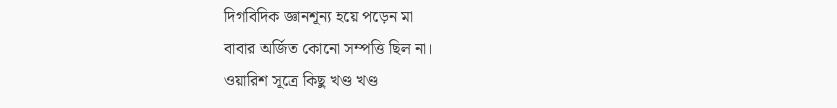দিগবিদিক জ্ঞানশূন্য হয়ে পড়েন মা
বাবার অর্জিত কোনো সম্পত্তি ছিল না।
ওয়ারিশ সূত্রে কিছু খণ্ড খণ্ড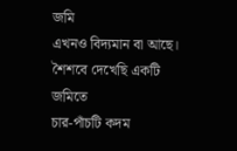জমি
এখনও বিদ্যমান বা আছে।
শৈশবে দেখেছি একটি জমিতে
চার-পাঁচটি কদম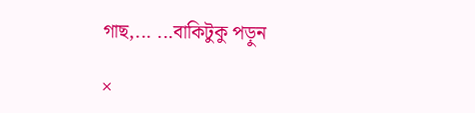গাছ,... ...বাকিটুকু পড়ুন

×